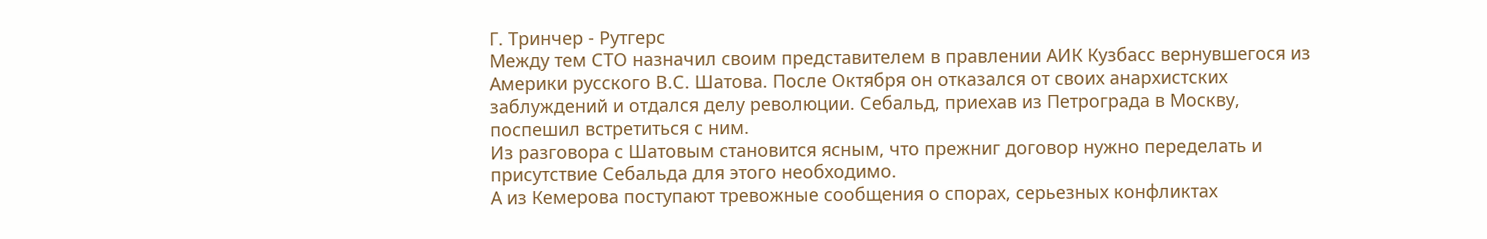Г. Тринчер - Рутгерс
Между тем СТО назначил своим представителем в правлении АИК Кузбасс вернувшегося из Америки русского В.С. Шатова. После Октября он отказался от своих анархистских заблуждений и отдался делу революции. Себальд, приехав из Петрограда в Москву, поспешил встретиться с ним.
Из разговора с Шатовым становится ясным, что прежниг договор нужно переделать и присутствие Себальда для этого необходимо.
А из Кемерова поступают тревожные сообщения о спорах, серьезных конфликтах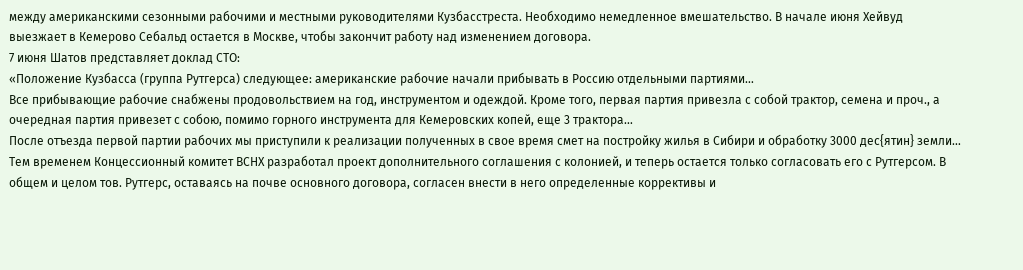между американскими сезонными рабочими и местными руководителями Кузбасстреста. Необходимо немедленное вмешательство. В начале июня Хейвуд выезжает в Кемерово Себальд остается в Москве, чтобы закончит работу над изменением договора.
7 июня Шатов представляет доклад СТО:
«Положение Кузбасса (группа Рутгерса) следующее: американские рабочие начали прибывать в Россию отдельными партиями…
Все прибывающие рабочие снабжены продовольствием на год, инструментом и одеждой. Кроме того, первая партия привезла с собой трактор, семена и проч., а очередная партия привезет с собою, помимо горного инструмента для Кемеровских копей, еще 3 трактора…
После отъезда первой партии рабочих мы приступили к реализации полученных в свое время смет на постройку жилья в Сибири и обработку 3000 дес{ятин} земли…
Тем временем Концессионный комитет ВСНХ разработал проект дополнительного соглашения с колонией, и теперь остается только согласовать его с Рутгерсом. В общем и целом тов. Рутгерс, оставаясь на почве основного договора, согласен внести в него определенные коррективы и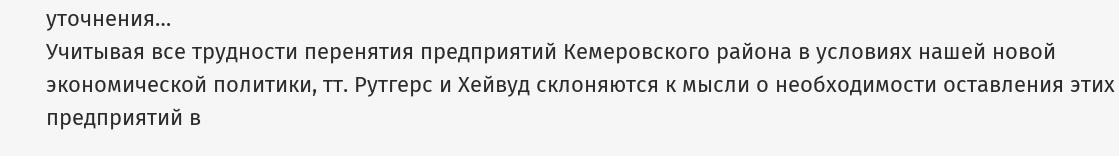уточнения…
Учитывая все трудности перенятия предприятий Кемеровского района в условиях нашей новой экономической политики, тт. Рутгерс и Хейвуд склоняются к мысли о необходимости оставления этих предприятий в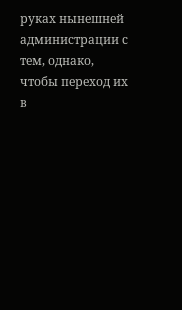руках нынешней администрации с тем, однако, чтобы переход их в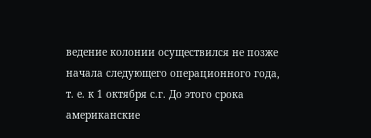ведение колонии осуществился не позже начала следующего операционного года, т. е. к 1 октября с.г. До этого срока американские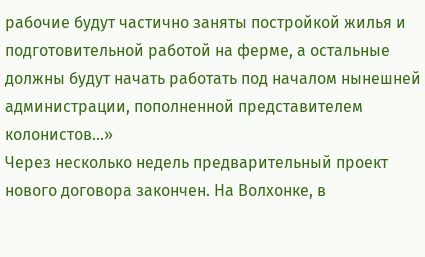рабочие будут частично заняты постройкой жилья и подготовительной работой на ферме, а остальные должны будут начать работать под началом нынешней администрации, пополненной представителем колонистов…»
Через несколько недель предварительный проект нового договора закончен. На Волхонке, в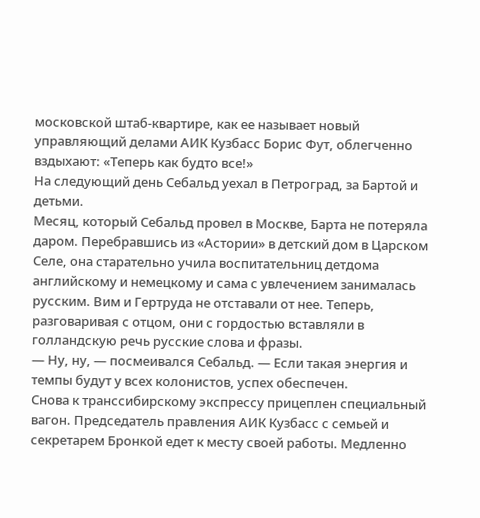московской штаб-квартире, как ее называет новый управляющий делами АИК Кузбасс Борис Фут, облегченно вздыхают: «Теперь как будто все!»
На следующий день Себальд уехал в Петроград, за Бартой и детьми.
Месяц, который Себальд провел в Москве, Барта не потеряла даром. Перебравшись из «Астории» в детский дом в Царском Селе, она старательно учила воспитательниц детдома английскому и немецкому и сама с увлечением занималась русским. Вим и Гертруда не отставали от нее. Теперь, разговаривая с отцом, они с гордостью вставляли в голландскую речь русские слова и фразы.
— Ну, ну, — посмеивался Себальд. — Если такая энергия и темпы будут у всех колонистов, успех обеспечен.
Снова к транссибирскому экспрессу прицеплен специальный вагон. Председатель правления АИК Кузбасс с семьей и секретарем Бронкой едет к месту своей работы. Медленно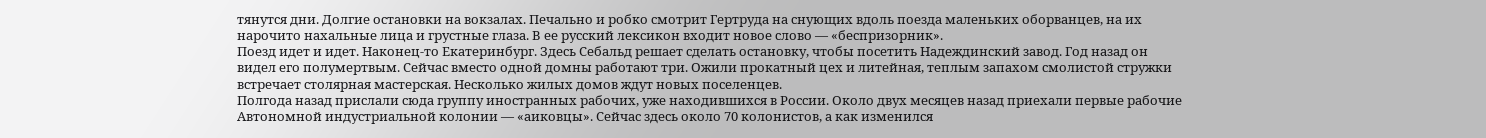тянутся дни. Долгие остановки на вокзалах. Печально и робко смотрит Гертруда на снующих вдоль поезда маленьких оборванцев, на их нарочито нахальные лица и грустные глаза. В ее русский лексикон входит новое слово — «беспризорник».
Поезд идет и идет. Наконец-то Екатеринбург. Здесь Себальд решает сделать остановку, чтобы посетить Надеждинский завод. Год назад он видел его полумертвым. Сейчас вместо одной домны работают три. Ожили прокатный цех и литейная, теплым запахом смолистой стружки встречает столярная мастерская. Несколько жилых домов ждут новых поселенцев.
Полгода назад прислали сюда группу иностранных рабочих, уже находившихся в России. Около двух месяцев назад приехали первые рабочие Автономной индустриальной колонии — «аиковцы». Сейчас здесь около 70 колонистов, а как изменился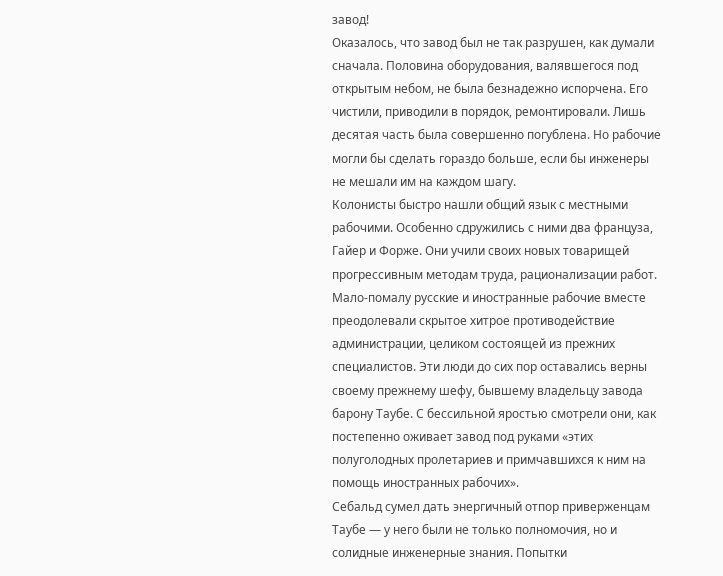завод!
Оказалось, что завод был не так разрушен, как думали сначала. Половина оборудования, валявшегося под открытым небом, не была безнадежно испорчена. Его чистили, приводили в порядок, ремонтировали. Лишь десятая часть была совершенно погублена. Но рабочие могли бы сделать гораздо больше, если бы инженеры не мешали им на каждом шагу.
Колонисты быстро нашли общий язык с местными рабочими. Особенно сдружились с ними два француза, Гайер и Форже. Они учили своих новых товарищей прогрессивным методам труда, рационализации работ.
Мало-помалу русские и иностранные рабочие вместе преодолевали скрытое хитрое противодействие администрации, целиком состоящей из прежних специалистов. Эти люди до сих пор оставались верны своему прежнему шефу, бывшему владельцу завода барону Таубе. С бессильной яростью смотрели они, как постепенно оживает завод под руками «этих полуголодных пролетариев и примчавшихся к ним на помощь иностранных рабочих».
Себальд сумел дать энергичный отпор приверженцам Таубе — у него были не только полномочия, но и солидные инженерные знания. Попытки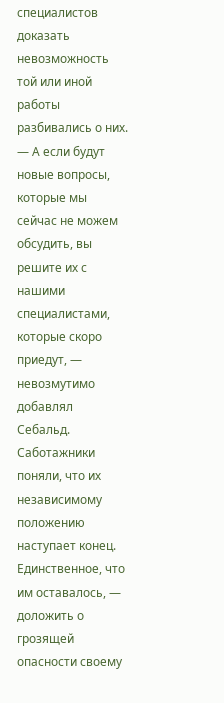специалистов доказать невозможность той или иной работы разбивались о них.
— А если будут новые вопросы, которые мы сейчас не можем обсудить, вы решите их с нашими специалистами, которые скоро приедут, — невозмутимо добавлял Себальд.
Саботажники поняли, что их независимому положению наступает конец. Единственное, что им оставалось, — доложить о грозящей опасности своему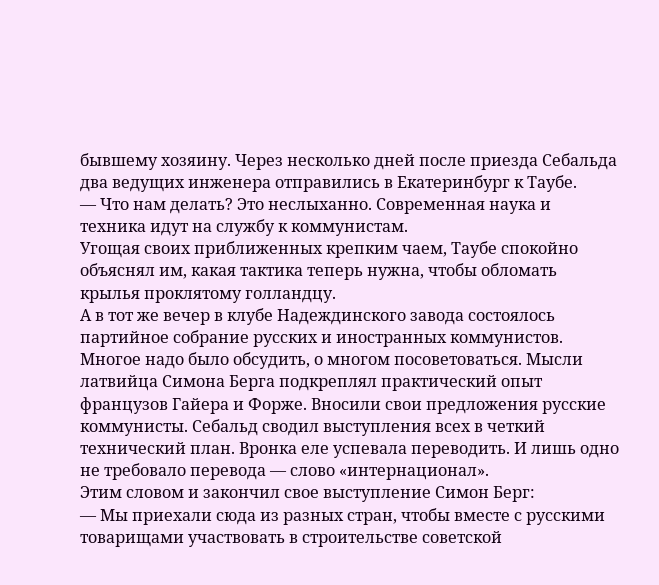бывшему хозяину. Через несколько дней после приезда Себальда два ведущих инженера отправились в Екатеринбург к Таубе.
— Что нам делать? Это неслыханно. Современная наука и техника идут на службу к коммунистам.
Угощая своих приближенных крепким чаем, Таубе спокойно объяснял им, какая тактика теперь нужна, чтобы обломать крылья проклятому голландцу.
А в тот же вечер в клубе Надеждинского завода состоялось партийное собрание русских и иностранных коммунистов. Многое надо было обсудить, о многом посоветоваться. Мысли латвийца Симона Берга подкреплял практический опыт французов Гайера и Форже. Вносили свои предложения русские коммунисты. Себальд сводил выступления всех в четкий технический план. Вронка еле успевала переводить. И лишь одно не требовало перевода — слово «интернационал».
Этим словом и закончил свое выступление Симон Берг:
— Мы приехали сюда из разных стран, чтобы вместе с русскими товарищами участвовать в строительстве советской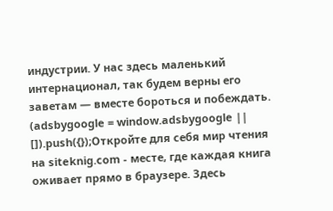индустрии. У нас здесь маленький интернационал, так будем верны его заветам — вместе бороться и побеждать.
(adsbygoogle = window.adsbygoogle || []).push({});Откройте для себя мир чтения на siteknig.com - месте, где каждая книга оживает прямо в браузере. Здесь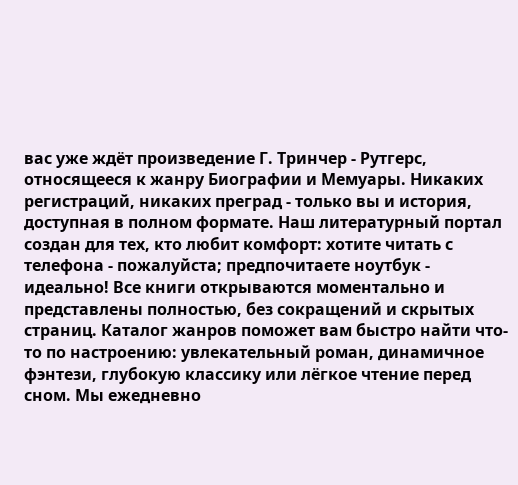вас уже ждёт произведение Г. Тринчер - Рутгерс, относящееся к жанру Биографии и Мемуары. Никаких регистраций, никаких преград - только вы и история, доступная в полном формате. Наш литературный портал создан для тех, кто любит комфорт: хотите читать с телефона - пожалуйста; предпочитаете ноутбук - идеально! Все книги открываются моментально и представлены полностью, без сокращений и скрытых страниц. Каталог жанров поможет вам быстро найти что-то по настроению: увлекательный роман, динамичное фэнтези, глубокую классику или лёгкое чтение перед сном. Мы ежедневно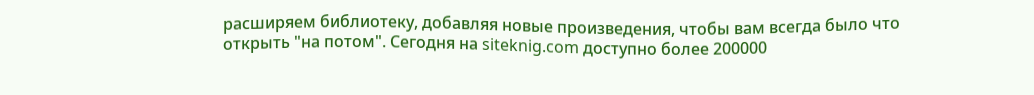расширяем библиотеку, добавляя новые произведения, чтобы вам всегда было что открыть "на потом". Сегодня на siteknig.com доступно более 200000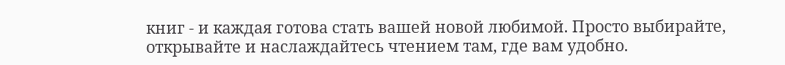книг - и каждая готова стать вашей новой любимой. Просто выбирайте, открывайте и наслаждайтесь чтением там, где вам удобно.